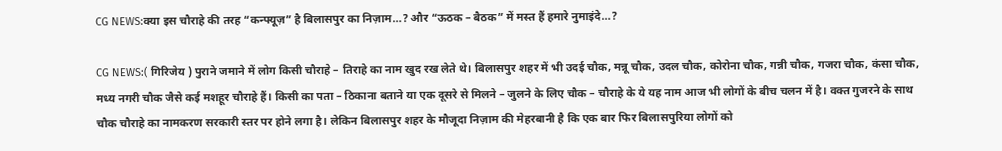CG NEWS:क्या इस चौराहे की तरह “कन्फ्यूज़” है बिलासपुर का निज़ाम…? और “ऊठक – बैठक” में मस्त हैं हमारे नुमाइंदे…?

CG NEWS:( गिरिजेय ) पुराने जमाने में लोग किसी चौराहे – तिराहे का नाम खुद रख लेते थे। बिलासपुर शहर में भी उदई चौक, मन्नू चौक, उदल चौक, कोरोना चौक, गन्नी चौक, गजरा चौक, कंसा चौक, मध्य नगरी चौक जैसे कई मशहूर चौराहे हैं। किसी का पता – ठिकाना बताने या एक दूसरे से मिलने – जुलने के लिए चौक – चौराहे के ये यह नाम आज भी लोगों के बीच चलन में है। वक्त गुजरने के साथ चौक चौराहे का नामकरण सरकारी स्तर पर होने लगा है। लेकिन बिलासपुर शहर के मौजूदा निज़ाम की मेहरबानी है कि एक बार फिर बिलासपुरिया लोगों को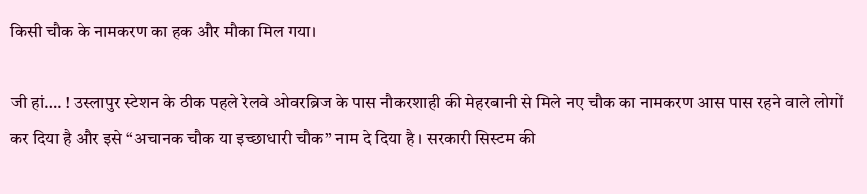किसी चौक के नामकरण का हक और मौका मिल गया।

जी हां…. ! उस्लापुर स्टेशन के ठीक पहले रेलवे ओवरब्रिज के पास नौकरशाही की मेहरबानी से मिले नए चौक का नामकरण आस पास रहने वाले लोगों कर दिया है और इसे “अचानक चौक या इच्छाधारी चौक” नाम दे दिया है । सरकारी सिस्टम की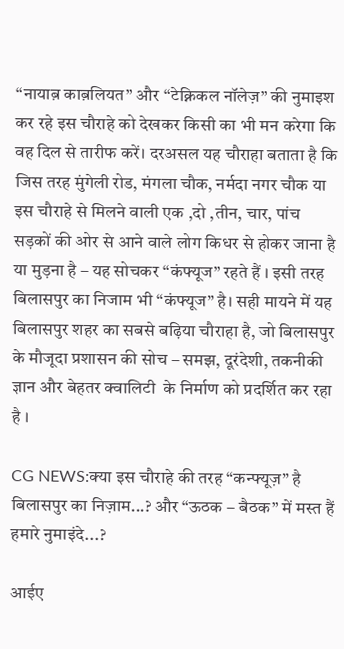“नायाब़ काब़लियत” और “टेक्निकल नॉलेज़” की नुमाइश कर रहे इस चौराहे को देखकर किसी का भी मन करेगा कि वह दिल से तारीफ करें। दरअसल यह चौराहा बताता है कि जिस तरह मुंगेली रोड, मंगला चौक, नर्मदा नगर चौक या इस चौराहे से मिलने वाली एक ,दो ,तीन, चार, पांच  सड़कों की ओर से आने वाले लोग किधर से होकर जाना है या मुड़ना है – यह सोचकर “कंफ्यूज” रहते हैं । इसी तरह बिलासपुर का निजाम भी “कंफ्यूज” है। सही मायने में यह बिलासपुर शहर का सबसे बढ़िया चौराहा है, जो बिलासपुर के मौजूदा प्रशासन की सोच – समझ, दूरंदेशी, तकनीकी ज्ञान और बेहतर क्वालिटी  के निर्माण को प्रदर्शित कर रहा है ।

CG NEWS:क्या इस चौराहे की तरह “कन्फ्यूज़” है बिलासपुर का निज़ाम...? और “ऊठक – बैठक” में मस्त हैं हमारे नुमाइंदे...?

आईए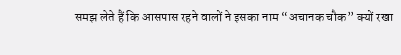समझ लेते हैं कि आसपास रहने वालों ने इसका नाम “अचानक चौक” क्यों रखा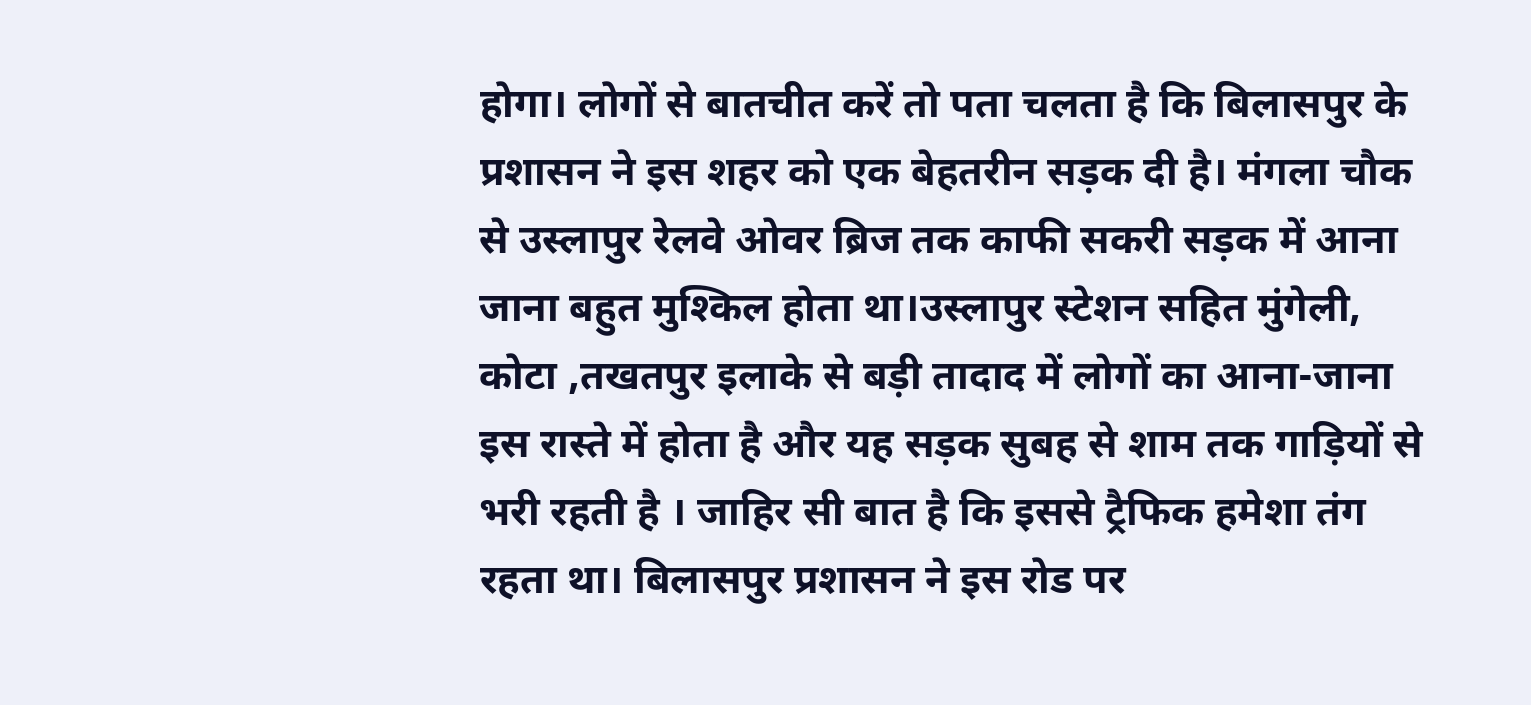होगा। लोगों से बातचीत करें तो पता चलता है कि बिलासपुर के प्रशासन ने इस शहर को एक बेहतरीन सड़क दी है। मंगला चौक से उस्लापुर रेलवे ओवर ब्रिज तक काफी सकरी सड़क में आना जाना बहुत मुश्किल होता था।उस्लापुर स्टेशन सहित मुंगेली, कोटा ,तखतपुर इलाके से बड़ी तादाद में लोगों का आना-जाना इस रास्ते में होता है और यह सड़क सुबह से शाम तक गाड़ियों से भरी रहती है । जाहिर सी बात है कि इससे ट्रैफिक हमेशा तंग रहता था। बिलासपुर प्रशासन ने इस रोड पर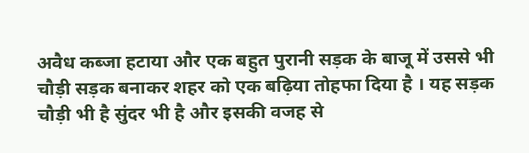अवैध कब्जा हटाया और एक बहुत पुरानी सड़क के बाजू में उससे भी चौड़ी सड़क बनाकर शहर को एक बढ़िया तोहफा दिया है । यह सड़क चौड़ी भी है सुंदर भी है और इसकी वजह से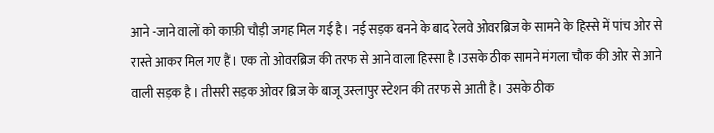आने -जाने वालों को काफ़ी चौड़ी जगह मिल गई है। नई सड़क बनने के बाद रेलवे ओवरब्रिज के सामने के हिस्से में पांच ओर से रास्ते आकर मिल गए हैं। एक तो ओवरब्रिज की तरफ से आने वाला हिस्सा है ।उसके ठीक सामने मंगला चौक की ओर से आने वाली सड़क है । तीसरी सड़क ओवर ब्रिज के बाजू उस्लापुर स्टेशन की तरफ से आती है। उसके ठीक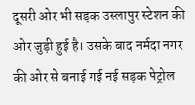दूसरी ओर भी सड़क उस्लापुर स्टेशन की ओर जुड़ी हुई है। उसके बाद नर्मदा नगर की ओर से बनाई गई नई सड़क पेट्रोल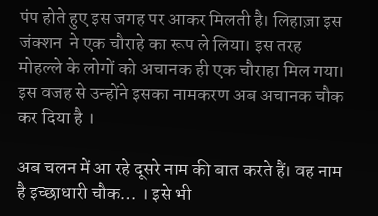पंप होते हुए इस जगह पर आकर मिलती है। लिहाज़ा इस जंक्शन  ने एक चौराहे का रूप ले लिया। इस तरह मोहल्ले के लोगों को अचानक ही एक चौराहा मिल गया। इस वजह से उन्होंने इसका नामकरण अब अचानक चौक कर दिया है ।

अब चलन में आ रहे दूसरे नाम की बात करते हैं। वह नाम है इच्छाधारी चौक… । इसे भी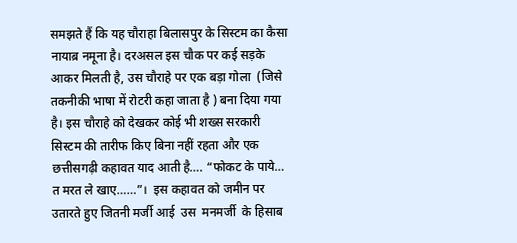समझते हैं कि यह चौराहा बिलासपुर के सिस्टम का कैसा नायाब़ नमूना है। दरअसल इस चौक पर कई सड़के आकर मिलती है, उस चौराहे पर एक बड़ा गोला  (जिसे तकनीकी भाषा में रोटरी कहा जाता है ) बना दिया गया है। इस चौराहे को देखकर कोई भी शख्स सरकारी सिस्टम की तारीफ किए बिना नहीं रहता और एक छत्तीसगढ़ी कहावत याद आती है…. “फोकट के पाये… त मरत ले खाए……”।  इस कहावत को जमीन पर उतारते हुए जितनी मर्जी आई  उस  मनमर्जी  के हिसाब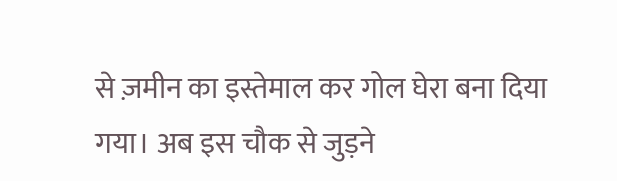से ज़मीन का इस्तेमाल कर गोल घेरा बना दिया गया। अब इस चौक से जुड़ने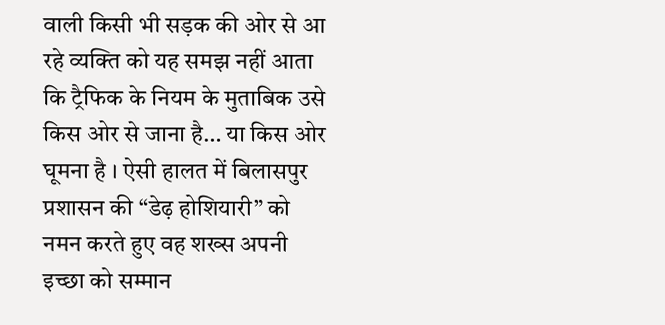वाली किसी भी सड़क की ओर से आ रहे व्यक्ति को यह समझ नहीं आता कि ट्रैफिक के नियम के मुताबिक उसे किस ओर से जाना है… या किस ओर घूमना है । ऐसी हालत में बिलासपुर प्रशासन की “डेढ़ होशियारी” को नमन करते हुए वह शख्स अपनी इच्छा को सम्मान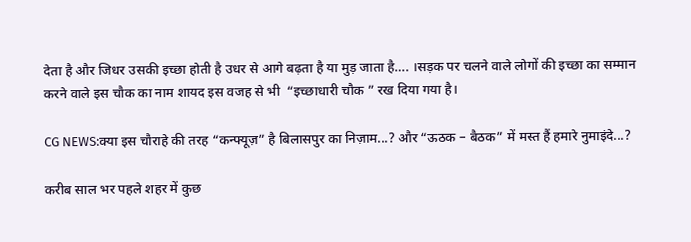देता है और जिधर उसकी इच्छा होती है उधर से आगे बढ़ता है या मुड़ जाता है…. ।सड़क पर चलने वाले लोगों की इच्छा का सम्मान करने वाले इस चौक का नाम शायद इस वजह से भी  “इच्छाधारी चौक ” रख दिया गया है।

CG NEWS:क्या इस चौराहे की तरह “कन्फ्यूज़” है बिलासपुर का निज़ाम...? और “ऊठक – बैठक” में मस्त हैं हमारे नुमाइंदे...?

करीब साल भर पहले शहर में कुछ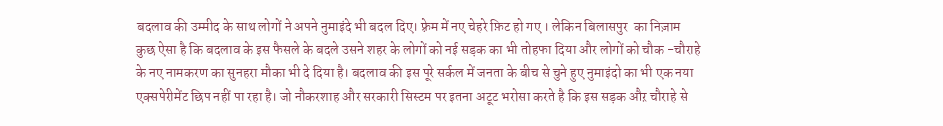बदलाव की उम्मीद के साथ लोगों ने अपने नुमाइंदे भी बदल दिए। फ़्रेम में नए चेहरे फ़िट हो गए । लेकिन बिलासपुर  का निज़ाम कुछ ऐसा है कि बदलाव के इस फैसले के बदले उसने शहर के लोगों को नई सड़क का भी तोहफा दिया और लोगों को चौक -चौराहे के नए नामकरण का सुनहरा मौका भी दे दिया है। बदलाव की इस पूरे सर्कल में जनता के बीच से चुने हुए नुमाइंदो का भी एक नया एक्सपेरीमेंट छिप नहीं पा रहा है। जो नौकरशाह और सरकारी सिस्टम पर इतना अटूट भरोसा करते है कि इस सड़क औऱ चौराहे से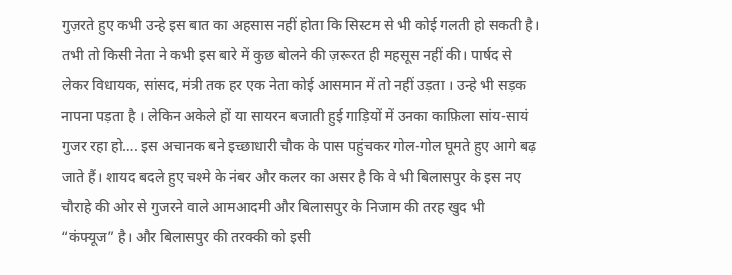गुज़रते हुए कभी उन्हे इस बात का अहसास नहीं होता कि सिस्टम से भी कोई गलती हो सकती है। तभी तो किसी नेता ने कभी इस बारे में कुछ बोलने की ज़रूरत ही महसूस नहीं की। पार्षद से लेकर विधायक, सांसद, मंत्री तक हर एक नेता कोई आसमान में तो नहीं उड़ता । उन्हे भी सड़क नापना पड़ता है । लेकिन अकेले हों या सायरन बजाती हुई गाड़ियों में उनका काफ़िला सांय-सायं गुजर रहा हो…. इस अचानक बने इच्छाधारी चौक के पास पहुंचकर गोल-गोल घूमते हुए आगे बढ़ जाते हैं। शायद बदले हुए चश्मे के नंबर और कलर का असर है कि वे भी बिलासपुर के इस नए चौराहे की ओर से गुजरने वाले आमआदमी और बिलासपुर के निजाम की तरह खुद भी “कंफ्यूज” है। और बिलासपुर की तरक्की को इसी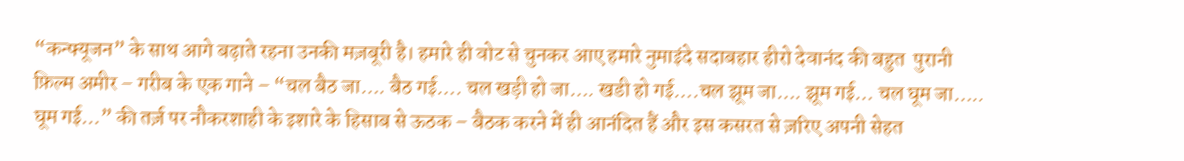“कन्फ्यूजन” के साथ आगे बढ़ाते रहना उनकी मज़बूरी है। हमारे ही वोट से चुनकर आए हमारे नुमाइंदे सदाबहार हीरो देवानंद की बहुत  पुरानी फ़िल्म अमीर – गरीब के एक गाने – “चल बैठ जा…. बैठ गई…. चल खड़ी हो जा…. खडी हो गई….चल झूम जा…. झूम गई… चल घूम जा….. घूम गई…” की तर्ज़ पर नौकरशाही के इशारे के हिसाब से ऊठक – बैठक करने में ही आनंदित हैं और इस कसरत से ज़रिए अपनी सेहत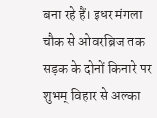बना रहे हैं। इधर मंगला चौक से ओवरब्रिज तक सड़क के दोनों किनारे पर शुभम् विहार से अल्का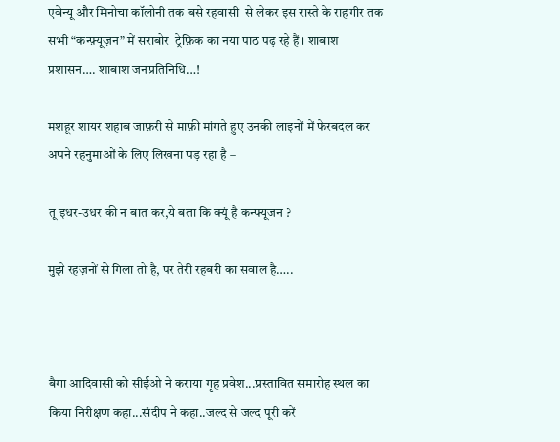एवेन्यू और मिनोचा कॉलोनी तक बसे रहवासी  से लेकर इस रास्ते के राहगीर तक सभी “कन्फ़्यूज़न” में सराबोर  ट्रेफ़िक का नया पाठ पढ़ रहे हैं। शाबाश प्रशासन…. शाबाश जनप्रतिनिधि…!

मशहूर शायर शहाब जाफ़री से माफ़ी मांगते हुए उनकी लाइनों में फेरबदल कर अपने रहनुमाओं के लिए लिखना पड़ रहा है –

तू इधर-उधर की न बात कर,ये बता कि क्यूं है कन्फ्यूजन ?

मुझे रहज़नों से गिला तो है, पर तेरी रहबरी का सवाल है…..



बैगा आदिवासी को सीईओ ने कराया गृह प्रवेश...प्रस्तावित समारोह स्थल का किया निरीक्षण कहा...संदीप ने कहा..जल्द से जल्द पूरी करें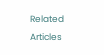Related Articles